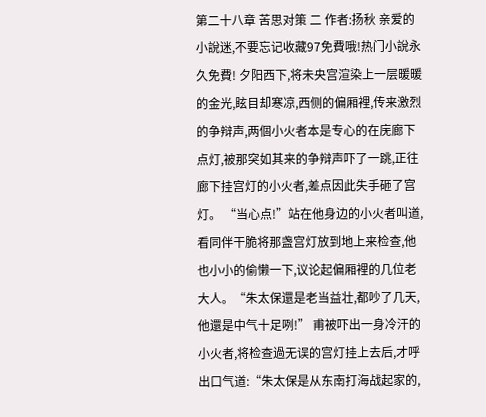第二十八章 苦思对策 二 作者:扬秋 亲爱的小說迷,不要忘记收藏97免費哦!热门小說永久免費! 夕阳西下,将未央宫渲染上一层暖暖的金光,眩目却寒凉,西侧的偏厢裡,传来激烈的争辩声,两個小火者本是专心的在庑廊下点灯,被那突如其来的争辩声吓了一跳,正往廊下挂宫灯的小火者,差点因此失手砸了宫灯。 “当心点!”站在他身边的小火者叫道,看同伴干脆将那盏宫灯放到地上来检查,他也小小的偷懒一下,议论起偏厢裡的几位老大人。“朱太保還是老当益壮,都吵了几天,他還是中气十足咧!” 甫被吓出一身冷汗的小火者,将检查過无误的宫灯挂上去后,才呼出口气道:“朱太保是从东南打海战起家的,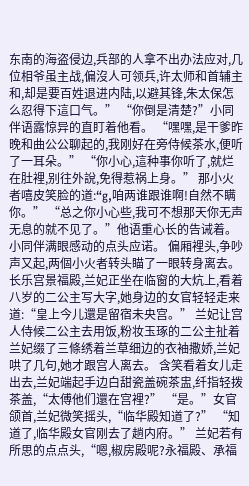东南的海盗侵边,兵部的人拿不出办法应对,几位相爷虽主战,偏沒人可领兵,许太师和首辅主和,却是要百姓退进内陆,以避其锋,朱太保怎么忍得下這口气。” “你倒是清楚?”小同伴语露惊异的直盯着他看。 “嘿嘿,是干爹昨晚和曲公公聊起的,我刚好在旁侍候茶水,便听了一耳朵。” “你小心,這种事你听了,就烂在肚裡,别往外說,免得惹祸上身。” 那小火者嘻皮笑脸的道:“g,咱两谁跟谁啊!自然不瞒你。” “总之你小心些,我可不想那天你无声无息的就不见了。”他语重心长的告诫着。 小同伴满眼感动的点头应诺。 偏厢裡头,争吵声又起,两個小火者转头瞄了一眼转身离去。 长乐宫景福殿,兰妃正坐在临窗的大炕上,看着八岁的二公主写大字,她身边的女官轻轻走来道:“皇上今儿還是留宿未央宫。” 兰妃让宫人侍候二公主去用饭,粉妆玉琢的二公主扯着兰妃缀了三條绣着兰草细边的衣袖撒娇,兰妃哄了几句,她才跟宫人离去。 含笑看着女儿走出去,兰妃端起手边白甜瓷盖碗茶盅,纤指轻拨茶盖,“太傅他们還在宫裡?” “是。”女官颌首,兰妃微笑摇头,“临华殿知道了?” “知道了,临华殿女官刚去了趟内府。” 兰妃若有所思的点点头,“嗯,椒房殿呢?永福殿、承福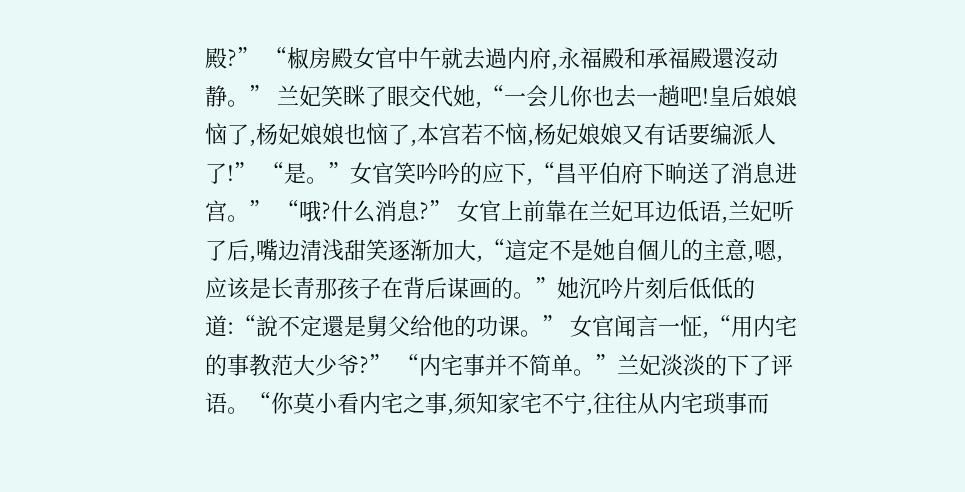殿?” “椒房殿女官中午就去過内府,永福殿和承福殿還沒动静。” 兰妃笑眯了眼交代她,“一会儿你也去一趟吧!皇后娘娘恼了,杨妃娘娘也恼了,本宫若不恼,杨妃娘娘又有话要编派人了!” “是。”女官笑吟吟的应下,“昌平伯府下晌送了消息进宫。” “哦?什么消息?” 女官上前靠在兰妃耳边低语,兰妃听了后,嘴边清浅甜笑逐渐加大,“這定不是她自個儿的主意,嗯,应该是长青那孩子在背后谋画的。”她沉吟片刻后低低的道:“說不定還是舅父给他的功课。” 女官闻言一怔,“用内宅的事教范大少爷?” “内宅事并不简单。”兰妃淡淡的下了评语。“你莫小看内宅之事,须知家宅不宁,往往从内宅琐事而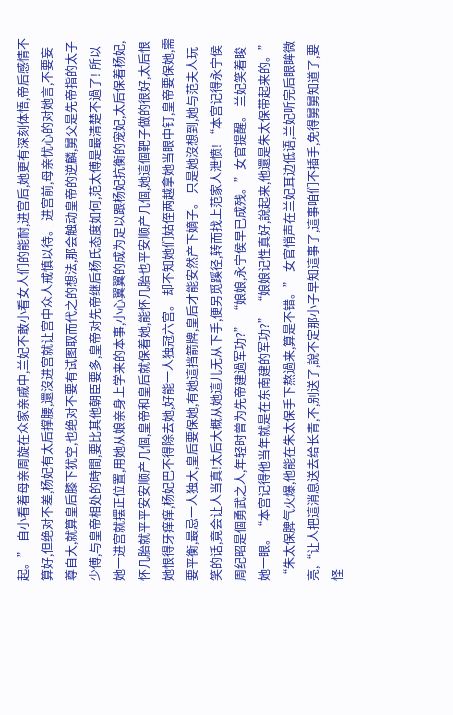起。” 自小看着母亲周旋在众家亲戚中,兰妃不敢小看女人们的能耐,进宫后,她更有深刻体悟,帝后感情不算好,但绝对不差,杨妃有太后撑腰,還沒进宫就让宫中众人戒慎以待。 进宫前,母亲忧心的对她言,不要妄尊自大,就算皇后膝下犹空,也绝对不要有试图取而代之的想法,那会触动皇帝的逆麟,舅父是先帝指的太子少傅,与皇帝相处的時間,要比其他朝臣要多,皇帝对先帝继后杨氏态度如何,范太傅是最清楚不過了! 所以她一进宫就摆正位置,用她从娘亲身上学来的本事,小心翼翼的成为足以跟杨妃抗衡的宠妃,太后保着杨妃,怀几胎就平平安安顺产几個,皇帝和皇后就保着她,能怀几胎也平安顺产几個,她這個靶子做的很好,太后恨她恨得牙痒痒,杨妃巴不得除去她,好能一人独冠六宫。 却不知她们姑侄两越拿她当眼中钉,皇帝要保她,需要平衡,最忌一人独大,皇后要保她,有她這挡箭牌,皇后才能安然产下嫡子。 只是她沒想到,她与范夫人玩笑的话,竟会让人当真!太后大概从她這儿无从下手,便另觅蹊径,转而找上范家人泄愤! “本宫记得永宁侯周纪昭是個勇武之人,年轻时曾为先帝建過军功?” “娘娘,永宁侯早已成残。”女官提醒。 兰妃笑着睃她一眼。“本宫记得他当年就是在东南建的军功?” “娘娘记性真好,說起来,他還是朱太保带起来的。” “朱太保脾气火爆,他能在朱太保手下熬過来,算是不错。” 女官悄声在兰妃耳边低语,兰妃听完后眼眸微亮,“让人把這消息送去给长青,不,别送了,說不定那小子早知這事了,這事咱们不插手,免得舅舅知道了,要怪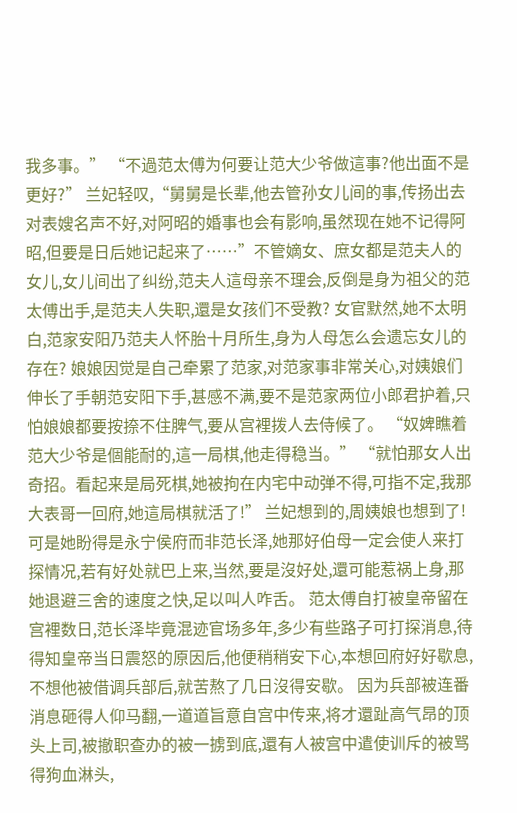我多事。” “不過范太傅为何要让范大少爷做這事?他出面不是更好?” 兰妃轻叹,“舅舅是长辈,他去管孙女儿间的事,传扬出去对表嫂名声不好,对阿昭的婚事也会有影响,虽然现在她不记得阿昭,但要是日后她记起来了……”不管嫡女、庶女都是范夫人的女儿,女儿间出了纠纷,范夫人這母亲不理会,反倒是身为祖父的范太傅出手,是范夫人失职,還是女孩们不受教? 女官默然,她不太明白,范家安阳乃范夫人怀胎十月所生,身为人母怎么会遗忘女儿的存在? 娘娘因觉是自己牵累了范家,对范家事非常关心,对姨娘们伸长了手朝范安阳下手,甚感不满,要不是范家两位小郎君护着,只怕娘娘都要按捺不住脾气,要从宫裡拨人去侍候了。 “奴婢瞧着范大少爷是個能耐的,這一局棋,他走得稳当。” “就怕那女人出奇招。看起来是局死棋,她被拘在内宅中动弹不得,可指不定,我那大表哥一回府,她這局棋就活了!” 兰妃想到的,周姨娘也想到了!可是她盼得是永宁侯府而非范长泽,她那好伯母一定会使人来打探情况,若有好处就巴上来,当然,要是沒好处,還可能惹祸上身,那她退避三舍的速度之快,足以叫人咋舌。 范太傅自打被皇帝留在宫裡数日,范长泽毕竟混迹官场多年,多少有些路子可打探消息,待得知皇帝当日震怒的原因后,他便稍稍安下心,本想回府好好歇息,不想他被借调兵部后,就苦熬了几日沒得安歇。 因为兵部被连番消息砸得人仰马翻,一道道旨意自宫中传来,将才還趾高气昂的顶头上司,被撤职查办的被一掳到底,還有人被宫中遣使训斥的被骂得狗血淋头,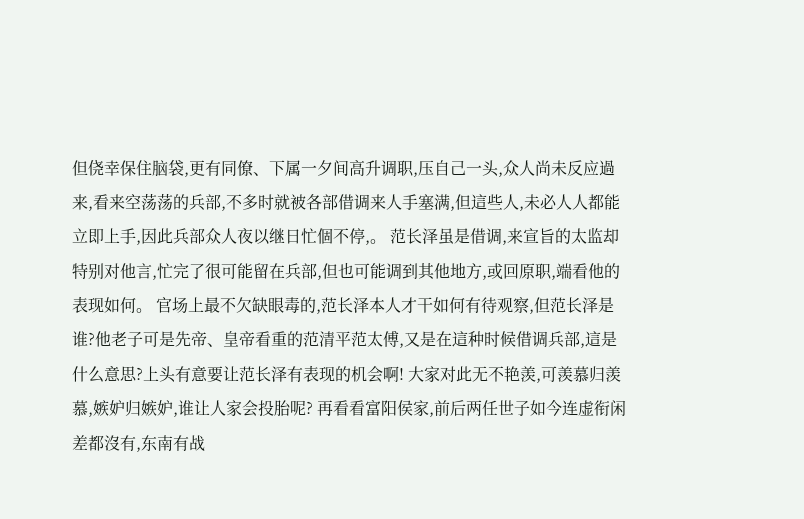但侥幸保住脑袋,更有同僚、下属一夕间高升调职,压自己一头,众人尚未反应過来,看来空荡荡的兵部,不多时就被各部借调来人手塞满,但這些人,未必人人都能立即上手,因此兵部众人夜以继日忙個不停,。 范长泽虽是借调,来宣旨的太监却特别对他言,忙完了很可能留在兵部,但也可能调到其他地方,或回原职,端看他的表现如何。 官场上最不欠缺眼毒的,范长泽本人才干如何有待观察,但范长泽是谁?他老子可是先帝、皇帝看重的范清平范太傅,又是在這种时候借调兵部,這是什么意思?上头有意要让范长泽有表现的机会啊! 大家对此无不艳羡,可羡慕归羡慕,嫉妒归嫉妒,谁让人家会投胎呢? 再看看富阳侯家,前后两任世子如今连虚衔闲差都沒有,东南有战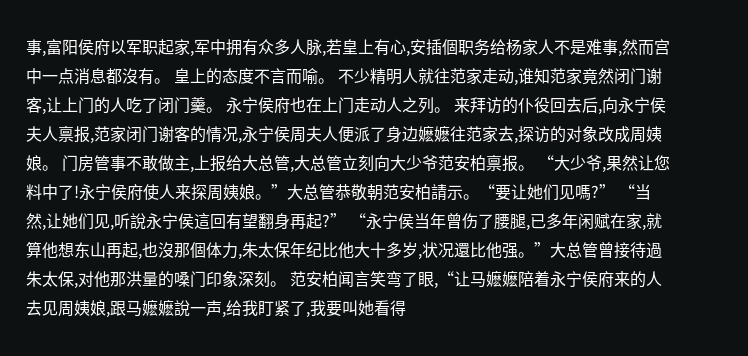事,富阳侯府以军职起家,军中拥有众多人脉,若皇上有心,安插個职务给杨家人不是难事,然而宫中一点消息都沒有。 皇上的态度不言而喻。 不少精明人就往范家走动,谁知范家竟然闭门谢客,让上门的人吃了闭门羹。 永宁侯府也在上门走动人之列。 来拜访的仆役回去后,向永宁侯夫人禀报,范家闭门谢客的情况,永宁侯周夫人便派了身边嬷嬷往范家去,探访的对象改成周姨娘。 门房管事不敢做主,上报给大总管,大总管立刻向大少爷范安柏禀报。 “大少爷,果然让您料中了!永宁侯府使人来探周姨娘。”大总管恭敬朝范安柏請示。“要让她们见嗎?” “当然,让她们见,听說永宁侯這回有望翻身再起?” “永宁侯当年曾伤了腰腿,已多年闲赋在家,就算他想东山再起,也沒那個体力,朱太保年纪比他大十多岁,状况還比他强。”大总管曾接待過朱太保,对他那洪量的嗓门印象深刻。 范安柏闻言笑弯了眼,“让马嬷嬷陪着永宁侯府来的人去见周姨娘,跟马嬷嬷說一声,给我盯紧了,我要叫她看得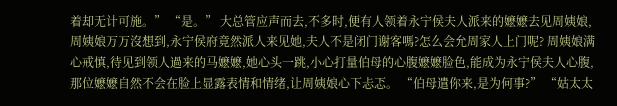着却无计可施。” “是。” 大总管应声而去,不多时,便有人领着永宁侯夫人派来的嬷嬷去见周姨娘,周姨娘万万沒想到,永宁侯府竟然派人来见她,夫人不是闭门谢客嗎?怎么会允周家人上门呢? 周姨娘满心戒慎,待见到领人過来的马嬷嬷,她心头一跳,小心打量伯母的心腹嬷嬷脸色,能成为永宁侯夫人心腹,那位嬷嬷自然不会在脸上显露表情和情绪,让周姨娘心下忐忑。 “伯母遣你来,是为何事?” “姑太太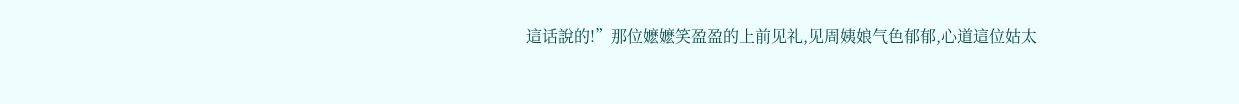這话說的!”那位嬷嬷笑盈盈的上前见礼,见周姨娘气色郁郁,心道這位姑太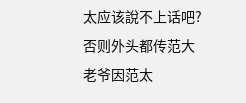太应该說不上话吧?否则外头都传范大老爷因范太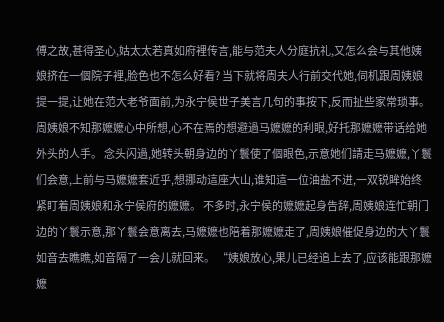傅之故,甚得圣心,姑太太若真如府裡传言,能与范夫人分庭抗礼,又怎么会与其他姨娘挤在一個院子裡,脸色也不怎么好看? 当下就将周夫人行前交代她,伺机跟周姨娘提一提,让她在范大老爷面前,为永宁侯世子美言几句的事按下,反而扯些家常琐事。 周姨娘不知那嬷嬷心中所想,心不在焉的想避過马嬷嬷的利眼,好托那嬷嬷带话给她外头的人手。 念头闪過,她转头朝身边的丫鬟使了個眼色,示意她们請走马嬷嬷,丫鬟们会意,上前与马嬷嬷套近乎,想挪动這座大山,谁知這一位油盐不进,一双锐眸始终紧盯着周姨娘和永宁侯府的嬷嬷。 不多时,永宁侯的嬷嬷起身告辞,周姨娘连忙朝门边的丫鬟示意,那丫鬟会意离去,马嬷嬷也陪着那嬷嬷走了,周姨娘催促身边的大丫鬟如音去瞧瞧,如音隔了一会儿就回来。 “姨娘放心,果儿已经追上去了,应该能跟那嬷嬷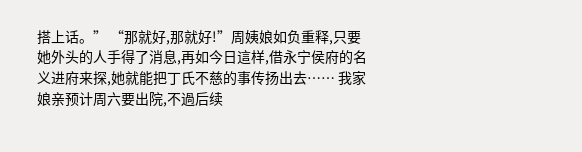搭上话。” “那就好,那就好!”周姨娘如负重释,只要她外头的人手得了消息,再如今日這样,借永宁侯府的名义进府来探,她就能把丁氏不慈的事传扬出去…… 我家娘亲预计周六要出院,不過后续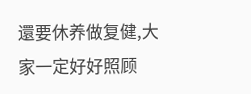還要休养做复健,大家一定好好照顾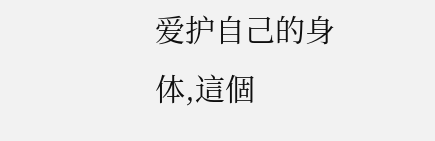爱护自己的身体,這個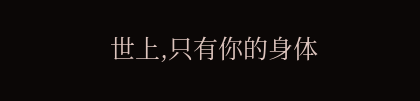世上,只有你的身体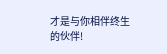才是与你相伴终生的伙伴!